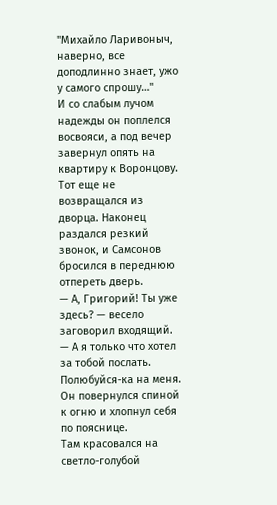"Михайло Ларивоныч, наверно, все доподлинно знает, ужо у самого спрошу…"
И со слабым лучом надежды он поплелся восвояси, а под вечер завернул опять на квартиру к Воронцову. Тот еще не возвращался из дворца. Наконец раздался резкий звонок, и Самсонов бросился в переднюю отпереть дверь.
— А, Григорий! Ты уже здесь? — весело заговорил входящий. — А я только что хотел за тобой послать. Полюбуйся-ка на меня.
Он повернулся спиной к огню и хлопнул себя по пояснице.
Там красовался на светло-голубой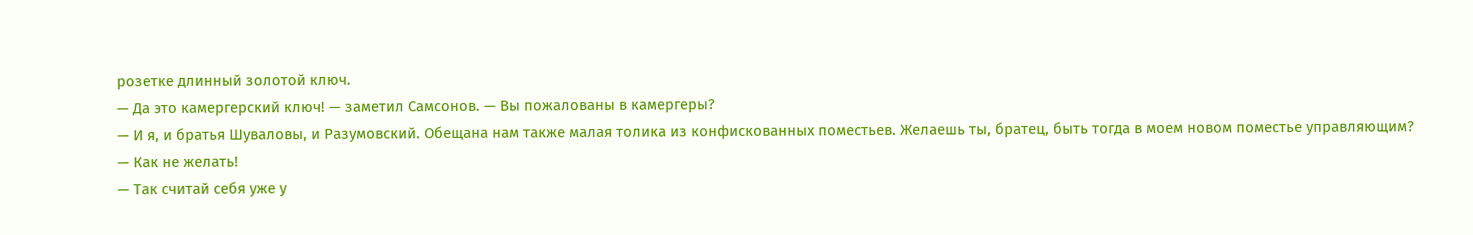розетке длинный золотой ключ.
— Да это камергерский ключ! — заметил Самсонов. — Вы пожалованы в камергеры?
— И я, и братья Шуваловы, и Разумовский. Обещана нам также малая толика из конфискованных поместьев. Желаешь ты, братец, быть тогда в моем новом поместье управляющим?
— Как не желать!
— Так считай себя уже у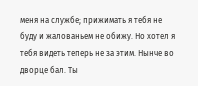меня на службе; прижимать я тебя не буду и жалованьем не обижу. Но хотел я тебя видеть теперь не за этим. Нынче во дворце бал. Ты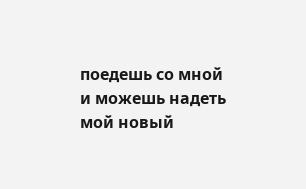поедешь со мной и можешь надеть мой новый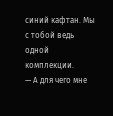синий кафтан. Мы с тобой ведь одной комплекции.
— А для чего мне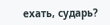ехать, сударь?